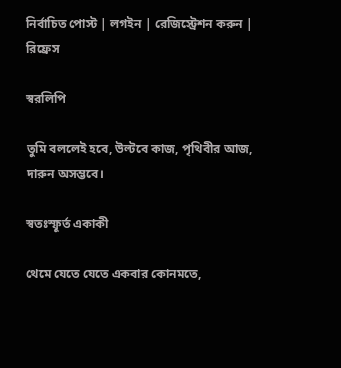নির্বাচিত পোস্ট | লগইন | রেজিস্ট্রেশন করুন | রিফ্রেস

স্বরলিপি

তুমি বললেই হবে, উল্টবে কাজ, পৃথিবীর আজ, দারুন অসম্ভবে।

স্বতঃস্ফূর্ত একাকী

থেমে যেতে যেতে একবার কোনমতে,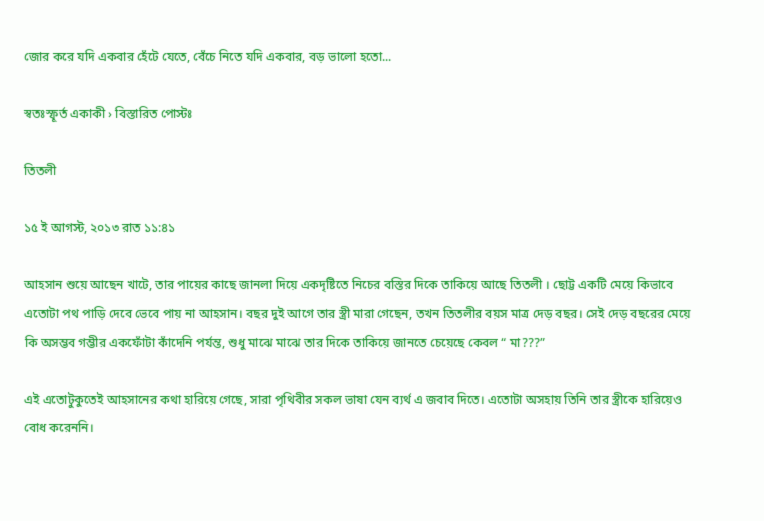জোর করে যদি একবার হেঁটে যেতে, বেঁচে নিতে যদি একবার, বড় ভালো হতো...

স্বতঃস্ফূর্ত একাকী › বিস্তারিত পোস্টঃ

তিতলী

১৫ ই আগস্ট, ২০১৩ রাত ১১:৪১

আহসান শুয়ে আছেন খাটে, তার পায়ের কাছে জানলা দিয়ে একদৃষ্টিতে নিচের বস্তির দিকে তাকিয়ে আছে তিতলী । ছোট্ট একটি মেয়ে কিভাবে এতোটা পথ পাড়ি দেবে ভেবে পায় না আহসান। বছর দুই আগে তার স্ত্রী মারা গেছেন, তখন তিতলীর বয়স মাত্র দেড় বছর। সেই দেড় বছরের মেয়ে কি অসম্ভব গম্ভীর একফোঁটা কাঁদেনি পর্যন্ত, শুধু মাঝে মাঝে তার দিকে তাকিয়ে জানতে চেয়েছে কেবল “ মা???”

এই এতোটুকুতেই আহসানের কথা হারিয়ে গেছে, সারা পৃথিবীর সকল ভাষা যেন ব্যর্থ এ জবাব দিতে। এতোটা অসহায় তিনি তার স্ত্রীকে হারিয়েও বোধ করেননি।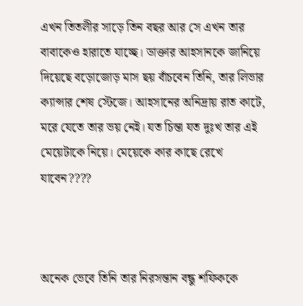এখন তিতলীর সাড়ে তিন বছর আর সে এখন তার বাবাকেও হারাতে যাচ্ছে। ডাক্তার আহসানকে জানিয়ে দিয়েছে বড়োজোড় মাস ছয় বাঁচবেন তিনি, তার লিভার ক্যান্সার শেষ স্টেজে। আহসানের অনিদ্রায় রাত কাটে, মরে যেতে তার ভয় নেই। যত চিন্তা যত দুঃখ তার এই মেয়েটাকে নিয়ে। মেয়েকে কার কাছে রেখে যাবেন????



অনেক ভেবে তিনি তার নিরসন্তান বন্ধু শফিককে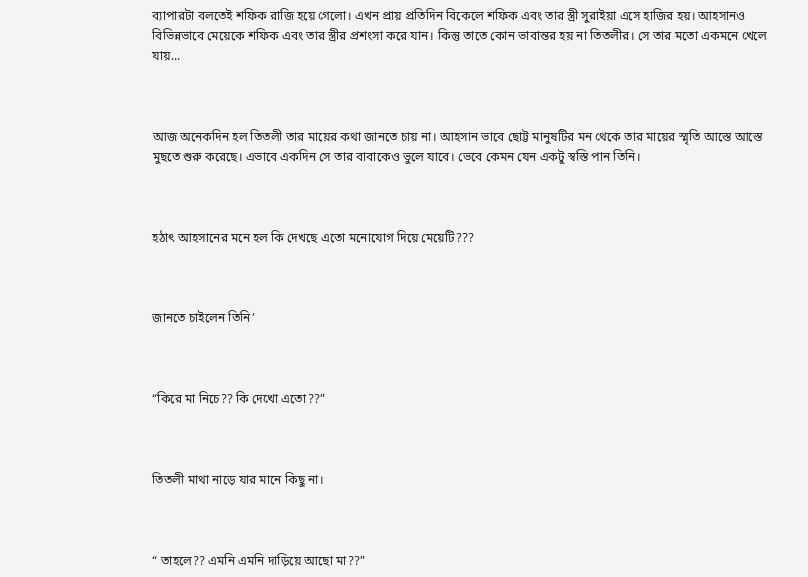ব্যাপারটা বলতেই শফিক রাজি হয়ে গেলো। এখন প্রায় প্রতিদিন বিকেলে শফিক এবং তার স্ত্রী সুরাইয়া এসে হাজির হয়। আহসানও বিভিন্নভাবে মেয়েকে শফিক এবং তার স্ত্রীর প্রশংসা করে যান। কিন্তু তাতে কোন ভাবান্তর হয় না তিতলীর। সে তার মতো একমনে খেলে যায়...



আজ অনেকদিন হল তিতলী তার মায়ের কথা জানতে চায় না। আহসান ভাবে ছোট্ট মানুষটির মন থেকে তার মায়ের স্মৃতি আস্তে আস্তে মুছতে শুরু করেছে। এভাবে একদিন সে তার বাবাকেও ভুলে যাবে। ভেবে কেমন যেন একটু স্বস্তি পান তিনি।



হঠাৎ আহসানের মনে হল কি দেখছে এতো মনোযোগ দিয়ে মেয়েটি???



জানতে চাইলেন তিনি’



“কিরে মা নিচে?? কি দেখো এতো??”



তিতলী মাথা নাড়ে যার মানে কিছু না।



“ তাহলে?? এমনি এমনি দাড়িয়ে আছো মা??”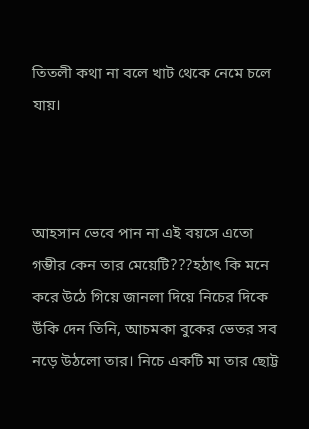তিতলী কথা না বলে খাট থেকে নেমে চলে যায়।



আহসান ভেবে পান না এই বয়সে এতো গম্ভীর কেন তার মেয়েটি???হঠাৎ কি মনে করে উঠে গিয়ে জানলা দিয়ে নিচের দিকে উঁকি দেন তিনি, আচমকা বুকের ভেতর সব নড়ে উঠলো তার। নিচে একটি মা তার ছোট্ট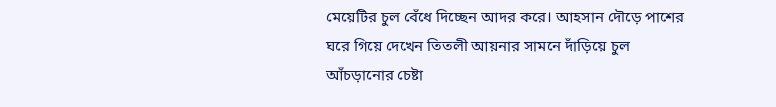মেয়েটির চুল বেঁধে দিচ্ছেন আদর করে। আহসান দৌড়ে পাশের ঘরে গিয়ে দেখেন তিতলী আয়নার সামনে দাঁড়িয়ে চুল আঁচড়ানোর চেষ্টা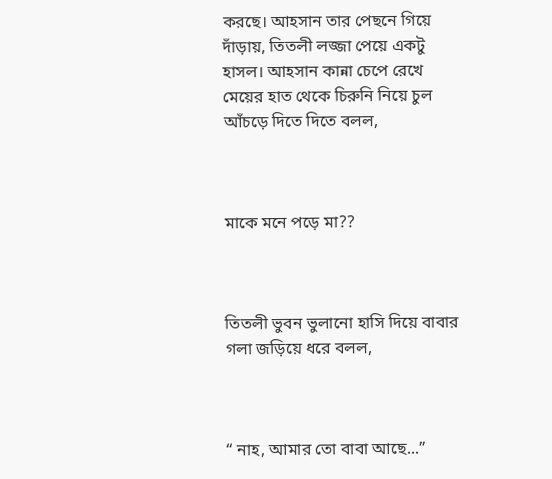করছে। আহসান তার পেছনে গিয়ে দাঁড়ায়, তিতলী লজ্জা পেয়ে একটু হাসল। আহসান কান্না চেপে রেখে মেয়ের হাত থেকে চিরুনি নিয়ে চুল আঁচড়ে দিতে দিতে বলল,



মাকে মনে পড়ে মা??



তিতলী ভুবন ভুলানো হাসি দিয়ে বাবার গলা জড়িয়ে ধরে বলল,



“ নাহ, আমার তো বাবা আছে...”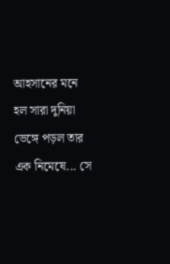আহসানের মনে হল সারা দুনিয়া ভেঙ্গে পড়ল তার এক নিমেষে... সে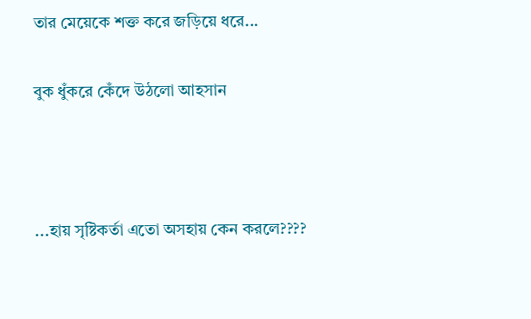তার মেয়েকে শক্ত করে জড়িয়ে ধরে...

বুক ধুঁকরে কেঁদে উঠলো আহসান



...হায় সৃষ্টিকর্তা এতো অসহায় কেন করলে????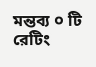মন্তব্য ০ টি রেটিং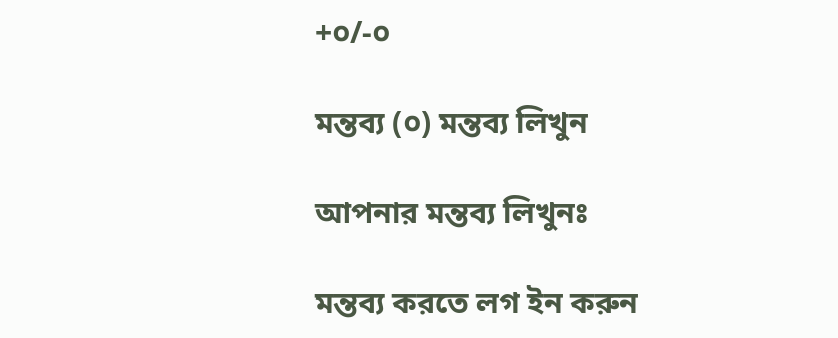+০/-০

মন্তব্য (০) মন্তব্য লিখুন

আপনার মন্তব্য লিখুনঃ

মন্তব্য করতে লগ ইন করুন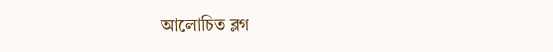আলোচিত ব্লগ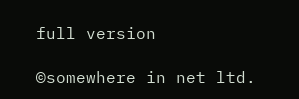full version

©somewhere in net ltd.